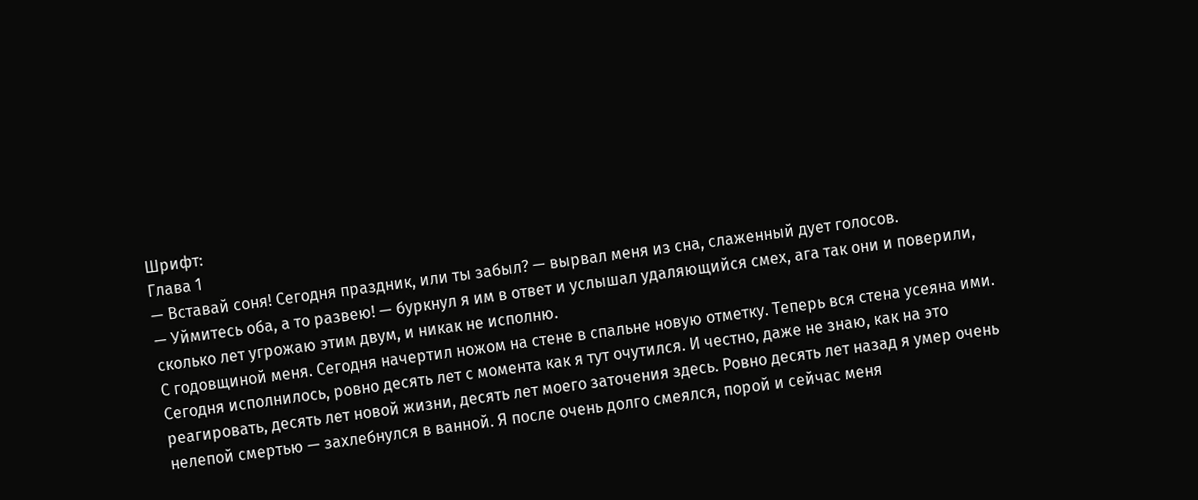Шрифт:
Глава 1
— Вставай соня! Сегодня праздник, или ты забыл? — вырвал меня из сна, слаженный дует голосов.
— Уймитесь оба, а то развею! — буркнул я им в ответ и услышал удаляющийся смех, ага так они и поверили, сколько лет угрожаю этим двум, и никак не исполню.
С годовщиной меня. Сегодня начертил ножом на стене в спальне новую отметку. Теперь вся стена усеяна ими. Сегодня исполнилось, ровно десять лет с момента как я тут очутился. И честно, даже не знаю, как на это реагировать, десять лет новой жизни, десять лет моего заточения здесь. Ровно десять лет назад я умер очень нелепой смертью — захлебнулся в ванной. Я после очень долго смеялся, порой и сейчас меня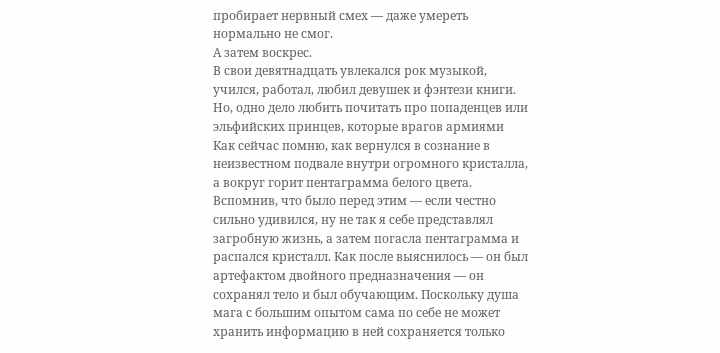пробирает нервный смех — даже умереть нормально не смог.
А затем воскрес.
В свои девятнадцать увлекался рок музыкой, учился, работал, любил девушек и фэнтези книги. Но, одно дело любить почитать про попаденцев или эльфийских принцев, которые врагов армиями
Как сейчас помню, как вернулся в сознание в неизвестном подвале внутри огромного кристалла, а вокруг горит пентаграмма белого цвета. Вспомнив, что было перед этим — если честно сильно удивился, ну не так я себе представлял загробную жизнь, а затем погасла пентаграмма и распался кристалл. Как после выяснилось — он был артефактом двойного предназначения — он сохранял тело и был обучающим. Поскольку душа мага с большим опытом сама по себе не может хранить информацию в ней сохраняется только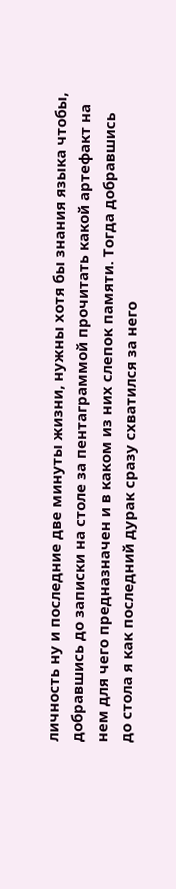личность ну и последние две минуты жизни, нужны хотя бы знания языка чтобы, добравшись до записки на столе за пентаграммой прочитать какой артефакт на нем для чего предназначен и в каком из них слепок памяти. Тогда добравшись до стола я как последний дурак сразу схватился за него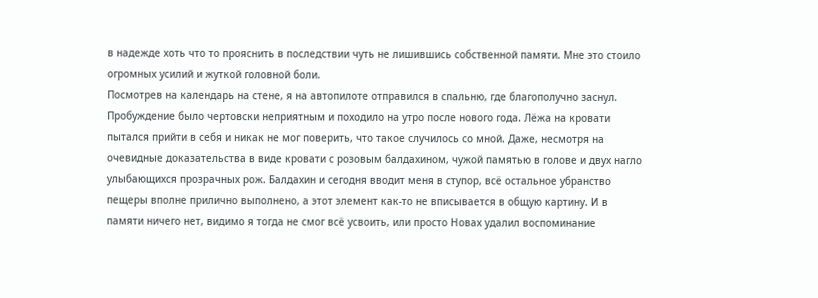в надежде хоть что то прояснить в последствии чуть не лишившись собственной памяти. Мне это стоило огромных усилий и жуткой головной боли.
Посмотрев на календарь на стене, я на автопилоте отправился в спальню, где благополучно заснул. Пробуждение было чертовски неприятным и походило на утро после нового года. Лёжа на кровати пытался прийти в себя и никак не мог поверить, что такое случилось со мной. Даже, несмотря на очевидные доказательства в виде кровати с розовым балдахином, чужой памятью в голове и двух нагло улыбающихся прозрачных рож. Балдахин и сегодня вводит меня в ступор, всё остальное убранство пещеры вполне прилично выполнено, а этот элемент как-то не вписывается в общую картину. И в памяти ничего нет, видимо я тогда не смог всё усвоить, или просто Новах удалил воспоминание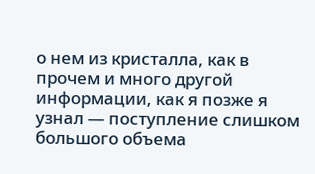о нем из кристалла, как в прочем и много другой информации, как я позже я узнал — поступление слишком большого объема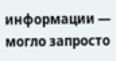информации — могло запросто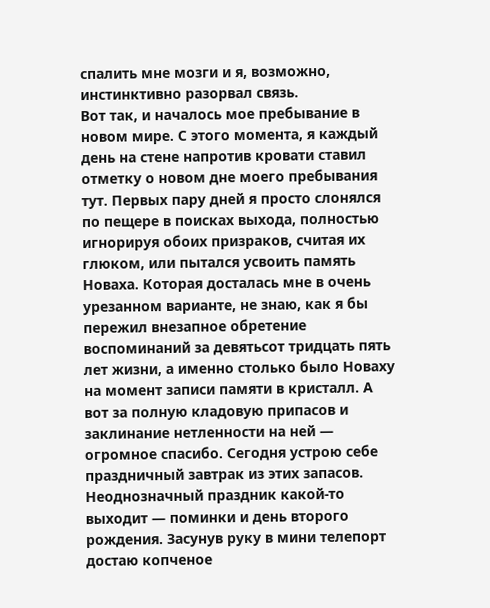спалить мне мозги и я, возможно, инстинктивно разорвал связь.
Вот так, и началось мое пребывание в новом мире. С этого момента, я каждый день на стене напротив кровати ставил отметку о новом дне моего пребывания тут. Первых пару дней я просто слонялся по пещере в поисках выхода, полностью игнорируя обоих призраков, считая их глюком, или пытался усвоить память Новаха. Которая досталась мне в очень урезанном варианте, не знаю, как я бы пережил внезапное обретение воспоминаний за девятьсот тридцать пять лет жизни, а именно столько было Новаху на момент записи памяти в кристалл. А вот за полную кладовую припасов и заклинание нетленности на ней — огромное спасибо. Сегодня устрою себе праздничный завтрак из этих запасов. Неоднозначный праздник какой-то выходит — поминки и день второго рождения. Засунув руку в мини телепорт достаю копченое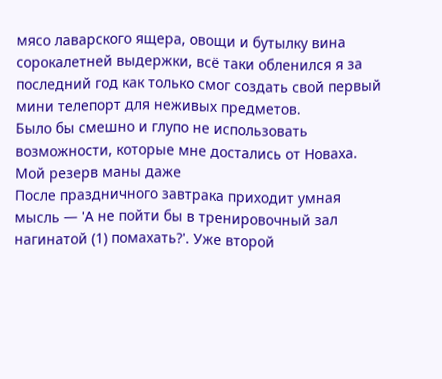мясо лаварского ящера, овощи и бутылку вина сорокалетней выдержки, всё таки обленился я за последний год как только смог создать свой первый мини телепорт для неживых предметов.
Было бы смешно и глупо не использовать возможности, которые мне достались от Новаха. Мой резерв маны даже
После праздничного завтрака приходит умная мысль — 'А не пойти бы в тренировочный зал нагинатой (1) помахать?'. Уже второй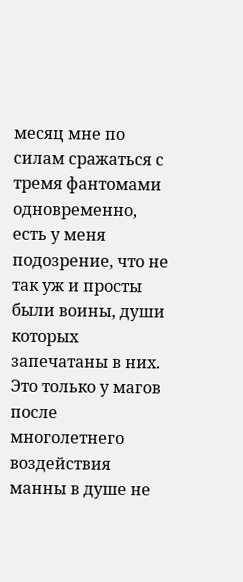месяц мне по силам сражаться с тремя фантомами одновременно, есть у меня подозрение, что не так уж и просты были воины, души которых запечатаны в них. Это только у магов после многолетнего воздействия манны в душе не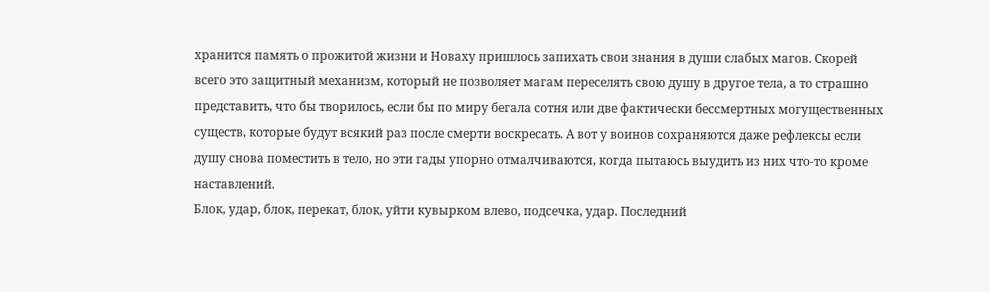хранится память о прожитой жизни и Новаху пришлось запихать свои знания в души слабых магов. Скорей всего это защитный механизм, который не позволяет магам переселять свою душу в другое тела, а то страшно представить, что бы творилось, если бы по миру бегала сотня или две фактически бессмертных могущественных существ, которые будут всякий раз после смерти воскресать. А вот у воинов сохраняются даже рефлексы если душу снова поместить в тело, но эти гады упорно отмалчиваются, когда пытаюсь выудить из них что-то кроме наставлений.
Блок, удар, блок, перекат, блок, уйти кувырком влево, подсечка, удар. Последний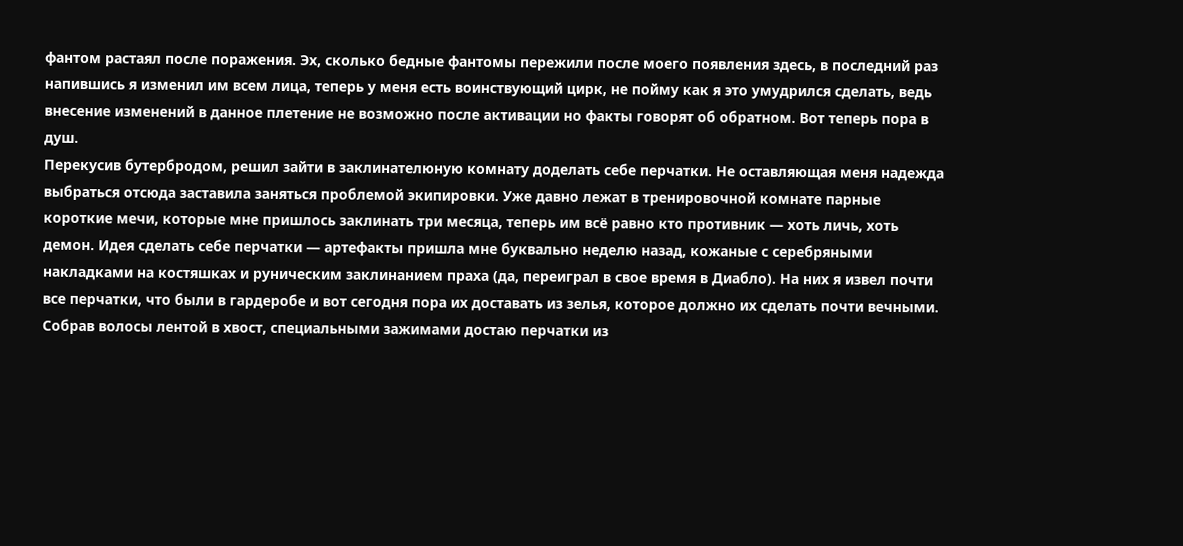фантом растаял после поражения. Эх, сколько бедные фантомы пережили после моего появления здесь, в последний раз напившись я изменил им всем лица, теперь у меня есть воинствующий цирк, не пойму как я это умудрился сделать, ведь внесение изменений в данное плетение не возможно после активации но факты говорят об обратном. Вот теперь пора в душ.
Перекусив бутербродом, решил зайти в заклинателюную комнату доделать себе перчатки. Не оставляющая меня надежда выбраться отсюда заставила заняться проблемой экипировки. Уже давно лежат в тренировочной комнате парные короткие мечи, которые мне пришлось заклинать три месяца, теперь им всё равно кто противник — хоть личь, хоть демон. Идея сделать себе перчатки — артефакты пришла мне буквально неделю назад, кожаные с серебряными накладками на костяшках и руническим заклинанием праха (да, переиграл в свое время в Диабло). На них я извел почти все перчатки, что были в гардеробе и вот сегодня пора их доставать из зелья, которое должно их сделать почти вечными. Собрав волосы лентой в хвост, специальными зажимами достаю перчатки из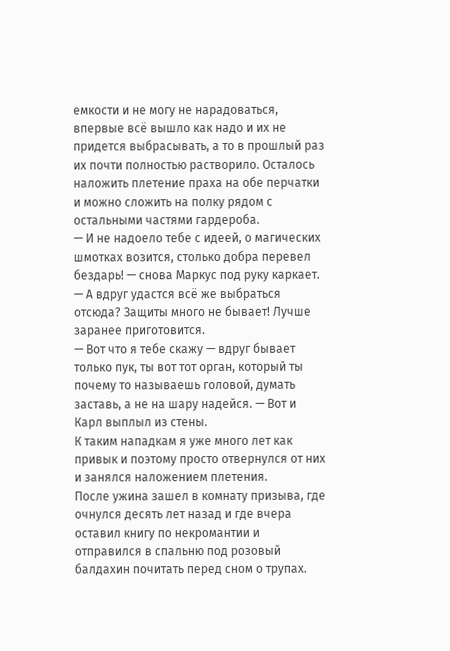емкости и не могу не нарадоваться, впервые всё вышло как надо и их не придется выбрасывать, а то в прошлый раз их почти полностью растворило. Осталось наложить плетение праха на обе перчатки и можно сложить на полку рядом с остальными частями гардероба.
— И не надоело тебе с идеей, о магических шмотках возится, столько добра перевел бездарь! — снова Маркус под руку каркает.
— А вдруг удастся всё же выбраться отсюда? Защиты много не бывает! Лучше заранее приготовится.
— Вот что я тебе скажу — вдруг бывает только пук, ты вот тот орган, который ты почему то называешь головой, думать заставь, а не на шару надейся. — Вот и Карл выплыл из стены.
К таким нападкам я уже много лет как привык и поэтому просто отвернулся от них и занялся наложением плетения.
После ужина зашел в комнату призыва, где очнулся десять лет назад и где вчера оставил книгу по некромантии и отправился в спальню под розовый балдахин почитать перед сном о трупах.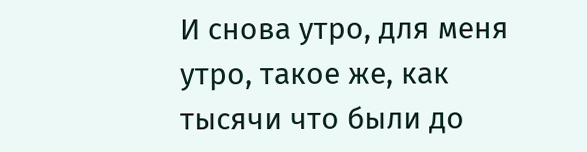И снова утро, для меня утро, такое же, как тысячи что были до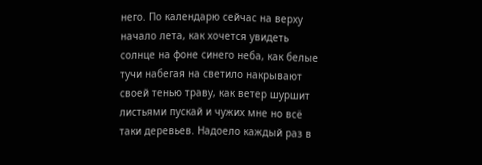него. По календарю сейчас на верху начало лета, как хочется увидеть солнце на фоне синего неба, как белые тучи набегая на светило накрывают своей тенью траву, как ветер шуршит листьями пускай и чужих мне но всё таки деревьев. Надоело каждый раз в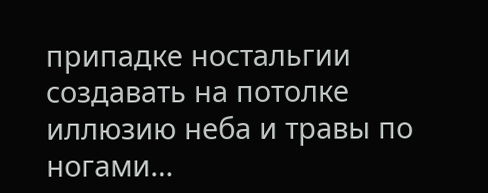припадке ностальгии создавать на потолке иллюзию неба и травы по ногами…